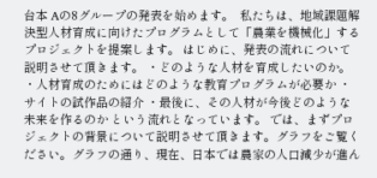台本 Aの8グループの発表を始めます。  私たちは、地域課題解決型人材育成に向けたプログラムとして「農業を機械化」するプロジェクトを提案します。 はじめに、発表の流れについて説明させて頂きます。 ・どのような人材を育成したいのか。 ・人材育成のためにはどのような教育プログラムが必要か ・サイトの試作品の紹介 ・最後に、その人材が今後どのような未来を作るのか という流れとなっています。 では、まずプロジェクトの背景について説明させて頂きます。グラフをご覧ください。グラフの通り、現在、日本では農家の人口減少が進ん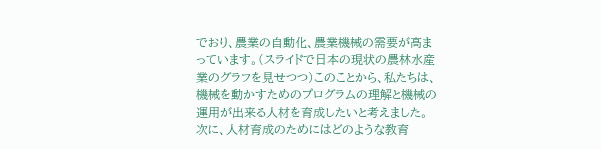でおり、農業の自動化、農業機械の需要が高まっています。(スライドで日本の現状の農林水産業のグラフを見せつつ)このことから、私たちは、機械を動かすためのプログラムの理解と機械の運用が出来る人材を育成したいと考えました。 次に、人材育成のためにはどのような教育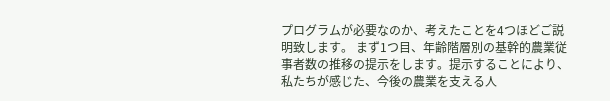プログラムが必要なのか、考えたことを4つほどご説明致します。 まず1つ目、年齢階層別の基幹的農業従事者数の推移の提示をします。提示することにより、私たちが感じた、今後の農業を支える人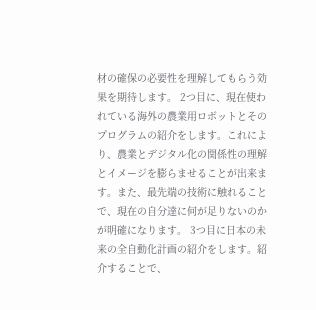材の確保の必要性を理解してもらう効果を期待します。 2つ目に、現在使われている海外の農業用ロボットとそのプログラムの紹介をします。これにより、農業とデジタル化の関係性の理解とイメージを膨らませることが出来ます。また、最先端の技術に触れることで、現在の自分達に何が足りないのかが明確になります。 3つ目に日本の未来の全自動化計画の紹介をします。紹介することで、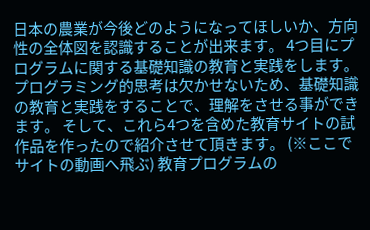日本の農業が今後どのようになってほしいか、方向性の全体図を認識することが出来ます。 4つ目にプログラムに関する基礎知識の教育と実践をします。プログラミング的思考は欠かせないため、基礎知識の教育と実践をすることで、理解をさせる事ができます。 そして、これら4つを含めた教育サイトの試作品を作ったので紹介させて頂きます。 (※ここでサイトの動画へ飛ぶ) 教育プログラムの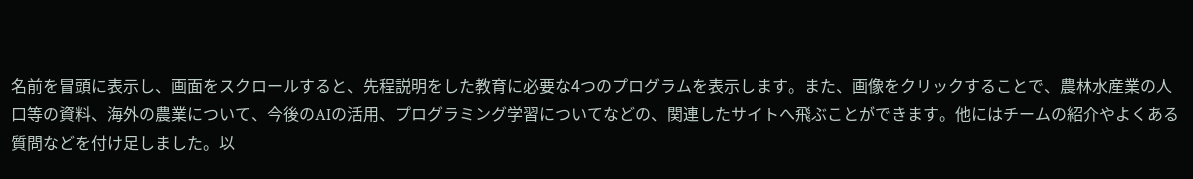名前を冒頭に表示し、画面をスクロールすると、先程説明をした教育に必要な4つのプログラムを表示します。また、画像をクリックすることで、農林水産業の人口等の資料、海外の農業について、今後のAIの活用、プログラミング学習についてなどの、関連したサイトへ飛ぶことができます。他にはチームの紹介やよくある質問などを付け足しました。以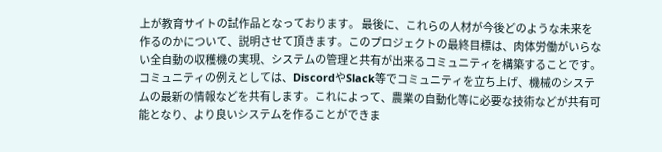上が教育サイトの試作品となっております。 最後に、これらの人材が今後どのような未来を作るのかについて、説明させて頂きます。このプロジェクトの最終目標は、肉体労働がいらない全自動の収穫機の実現、システムの管理と共有が出来るコミュニティを構築することです。コミュニティの例えとしては、DiscordやSlack等でコミュニティを立ち上げ、機械のシステムの最新の情報などを共有します。これによって、農業の自動化等に必要な技術などが共有可能となり、より良いシステムを作ることができま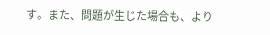す。また、問題が生じた場合も、より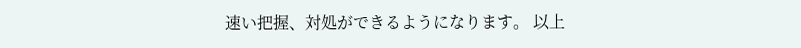速い把握、対処ができるようになります。 以上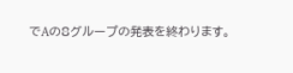でAの8グループの発表を終わります。